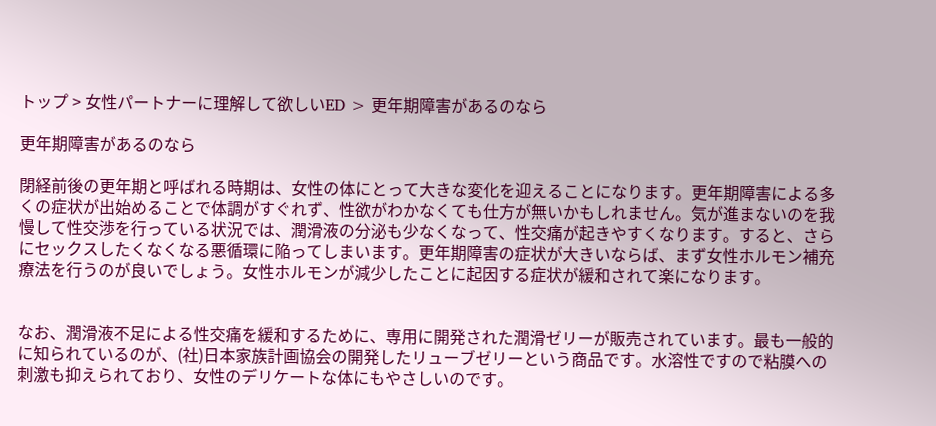トップ > 女性パートナーに理解して欲しいED > 更年期障害があるのなら

更年期障害があるのなら

閉経前後の更年期と呼ばれる時期は、女性の体にとって大きな変化を迎えることになります。更年期障害による多くの症状が出始めることで体調がすぐれず、性欲がわかなくても仕方が無いかもしれません。気が進まないのを我慢して性交渉を行っている状況では、潤滑液の分泌も少なくなって、性交痛が起きやすくなります。すると、さらにセックスしたくなくなる悪循環に陥ってしまいます。更年期障害の症状が大きいならば、まず女性ホルモン補充療法を行うのが良いでしょう。女性ホルモンが減少したことに起因する症状が緩和されて楽になります。


なお、潤滑液不足による性交痛を緩和するために、専用に開発された潤滑ゼリーが販売されています。最も一般的に知られているのが、(社)日本家族計画協会の開発したリューブゼリーという商品です。水溶性ですので粘膜への刺激も抑えられており、女性のデリケートな体にもやさしいのです。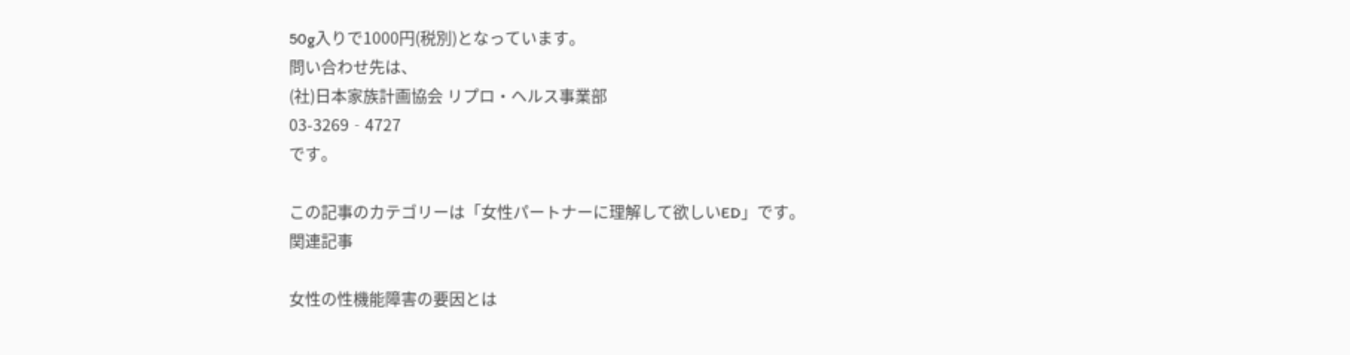50g入りで1000円(税別)となっています。
問い合わせ先は、
(社)日本家族計画協会 リプロ・ヘルス事業部
03-3269‐4727
です。

この記事のカテゴリーは「女性パートナーに理解して欲しいED」です。
関連記事

女性の性機能障害の要因とは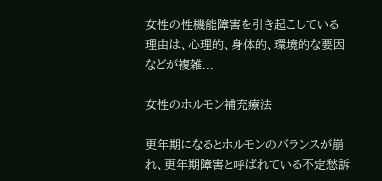女性の性機能障害を引き起こしている理由は、心理的、身体的、環境的な要因などが複雑...

女性のホルモン補充療法

更年期になるとホルモンのバランスが崩れ、更年期障害と呼ばれている不定愁訴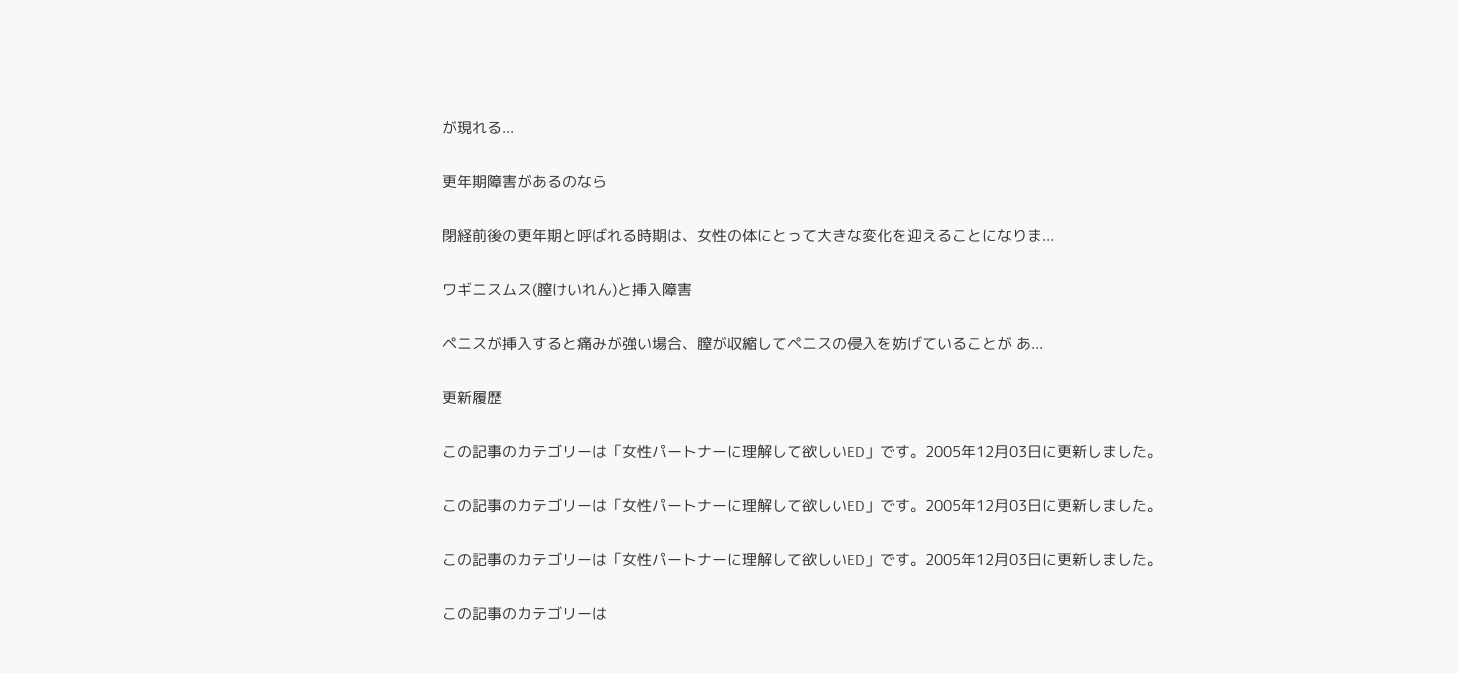が現れる...

更年期障害があるのなら

閉経前後の更年期と呼ばれる時期は、女性の体にとって大きな変化を迎えることになりま...

ワギニスムス(膣けいれん)と挿入障害

ペニスが挿入すると痛みが強い場合、膣が収縮してペニスの侵入を妨げていることが あ...

更新履歴

この記事のカテゴリーは「女性パートナーに理解して欲しいED」です。2005年12月03日に更新しました。

この記事のカテゴリーは「女性パートナーに理解して欲しいED」です。2005年12月03日に更新しました。

この記事のカテゴリーは「女性パートナーに理解して欲しいED」です。2005年12月03日に更新しました。

この記事のカテゴリーは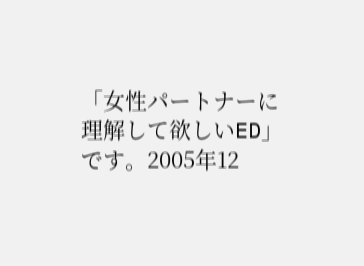「女性パートナーに理解して欲しいED」です。2005年12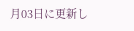月03日に更新し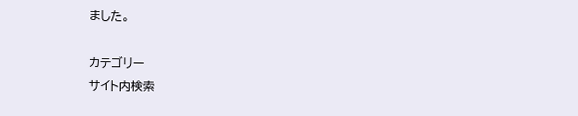ました。

カテゴリー
サイト内検索